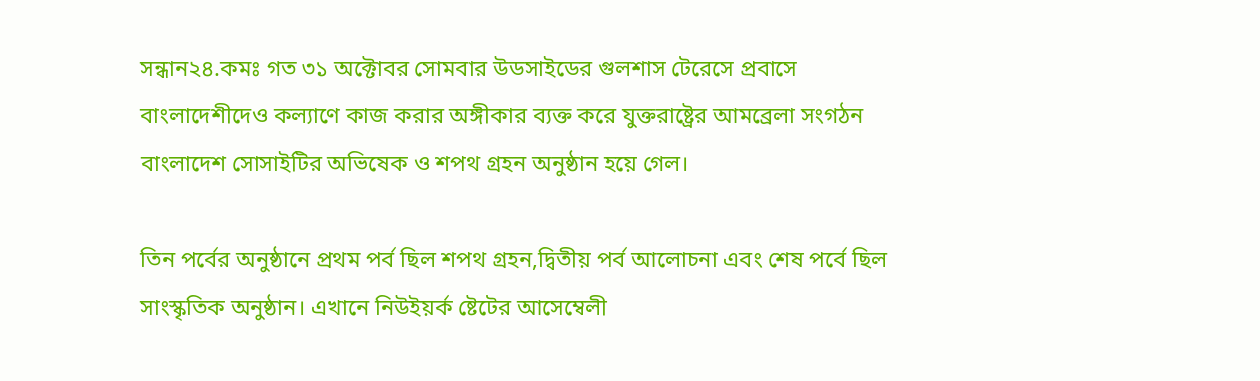সন্ধান২৪.কমঃ গত ৩১ অক্টোবর সোমবার উডসাইডের গুলশাস টেরেসে প্রবাসে বাংলাদেশীদেও কল্যাণে কাজ করার অঙ্গীকার ব্যক্ত করে যুক্তরাষ্ট্রের আমব্রেলা সংগঠন বাংলাদেশ সোসাইটির অভিষেক ও শপথ গ্রহন অনুষ্ঠান হয়ে গেল।

তিন পর্বের অনুষ্ঠানে প্রথম পর্ব ছিল শপথ গ্রহন,দ্বিতীয় পর্ব আলোচনা এবং শেষ পর্বে ছিল সাংস্কৃতিক অনুষ্ঠান। এখানে নিউইয়র্ক ষ্টেটের আসেম্বেলী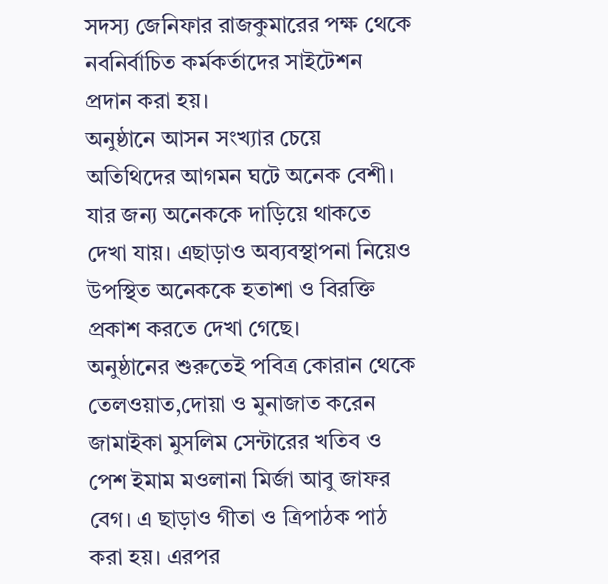সদস্য জেনিফার রাজকুমারের পক্ষ থেকে নবনির্বাচিত কর্মকর্তাদের সাইটেশন প্রদান করা হয়।
অনুষ্ঠানে আসন সংখ্যার চেয়ে অতিথিদের আগমন ঘটে অনেক বেশী। যার জন্য অনেককে দাড়িয়ে থাকতে দেখা যায়। এছাড়াও অব্যবস্থাপনা নিয়েও উপস্থিত অনেককে হতাশা ও বিরক্তি প্রকাশ করতে দেখা গেছে।
অনুষ্ঠানের শুরুতেই পবিত্র কোরান থেকে তেলওয়াত,দোয়া ও মুনাজাত করেন জামাইকা মুসলিম সেন্টারের খতিব ও পেশ ইমাম মওলানা মির্জা আবু জাফর বেগ। এ ছাড়াও গীতা ও ত্রিপাঠক পাঠ করা হয়। এরপর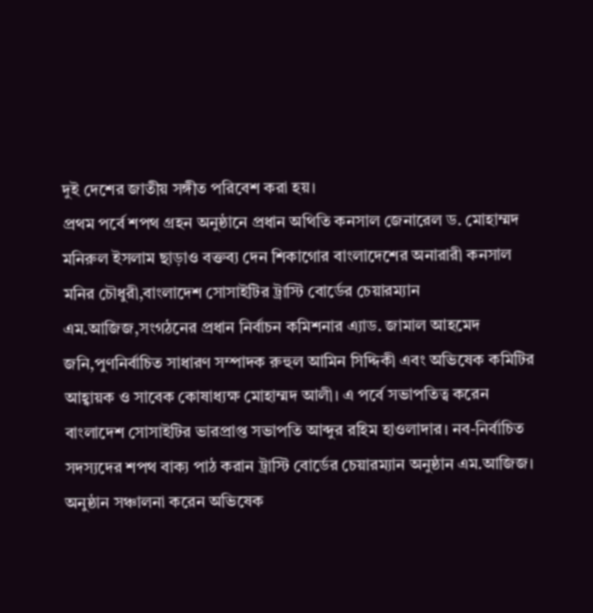দুই দেশের জাতীয় সঙ্গীত পরিবেশ করা হয়।
প্রথম পর্বে শপথ গ্রহন অনুষ্ঠানে প্রধান অথিতি কনসাল জেনারেল ড. মোহাম্মদ মনিরুল ইসলাম ছাড়াও বক্তব্য দেন শিকাগোর বাংলাদেশের অনারারী কনসাল মনির চৌধুরী,বাংলাদেশ সোসাইটির ট্রাস্টি বোর্ডের চেয়ারম্যান এম.আজিজ,সংগঠনের প্রধান নির্বাচন কমিশনার এ্যাড. জামাল আহমেদ জনি,পুণনির্বাচিত সাধারণ সম্পাদক রুহুল আমিন সিদ্দিকী এবং অভিষেক কমিটির আহ্বায়ক ও সাবেক কোষাধ্যক্ষ মোহাম্মদ আলী। এ পর্বে সভাপতিত্ব করেন বাংলাদেশ সোসাইটির ভারপ্রাপ্ত সভাপতি আব্দুর রহিম হাওলাদার। নব-নির্বাচিত সদস্যদের শপথ বাক্য পাঠ করান ট্রাস্টি বোর্ডের চেয়ারম্যান অনুষ্ঠান এম.আজিজ। অনুষ্ঠান সঞ্চালনা করেন অভিষেক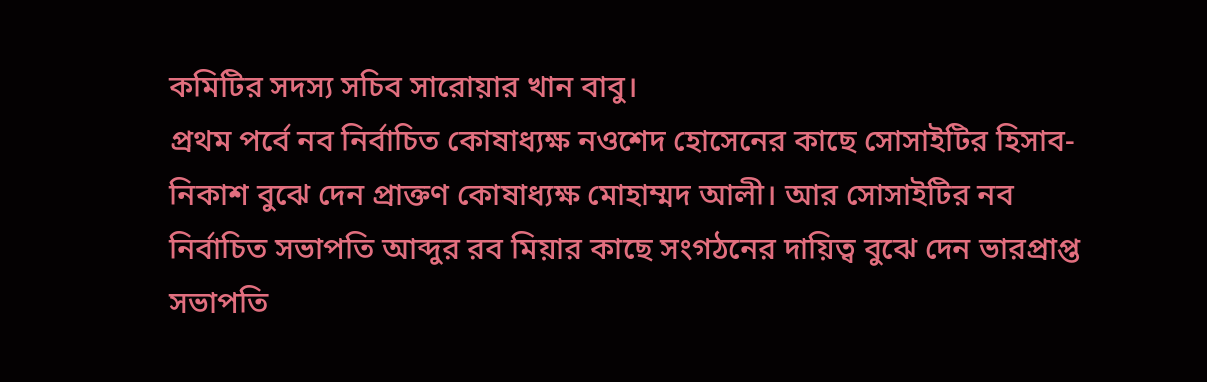কমিটির সদস্য সচিব সারোয়ার খান বাবু।
প্রথম পর্বে নব নির্বাচিত কোষাধ্যক্ষ নওশেদ হোসেনের কাছে সোসাইটির হিসাব-নিকাশ বুঝে দেন প্রাক্তণ কোষাধ্যক্ষ মোহাম্মদ আলী। আর সোসাইটির নব নির্বাচিত সভাপতি আব্দুর রব মিয়ার কাছে সংগঠনের দায়িত্ব বুঝে দেন ভারপ্রাপ্ত সভাপতি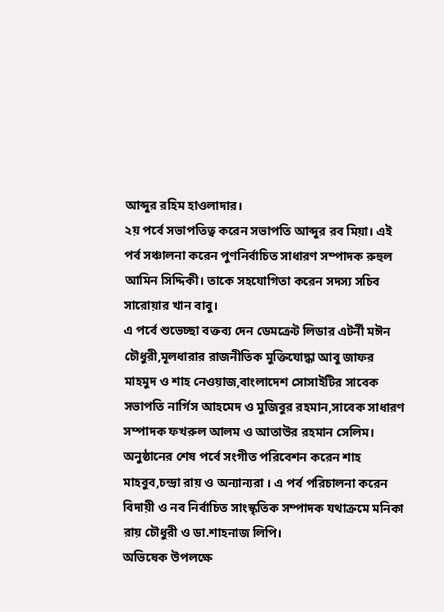আব্দুর রহিম হাওলাদার।
২য় পর্বে সভাপতিত্ব করেন সভাপতি আব্দুর রব মিয়া। এই পর্ব সঞ্চালনা করেন পুণনির্বাচিত সাধারণ সম্পাদক রুহুল আমিন সিদ্দিকী। তাকে সহযোগিতা করেন সদস্য সচিব সারোয়ার খান বাবু।
এ পর্বে শুভেচ্ছা বক্তব্য দেন ডেমক্রেট লিডার এটর্নী মঈন চৌধুরী,মূলধারার রাজনীতিক মুক্তিযোদ্ধা আবু জাফর মাহমুদ ও শাহ নেওয়াজ,বাংলাদেশ সোসাইটির সাবেক সভাপতি নার্গিস আহমেদ ও মুজিবুর রহমান,সাবেক সাধারণ সম্পাদক ফখরুল আলম ও আতাউর রহমান সেলিম।
অনুষ্ঠানের শেষ পর্বে সংগীত পরিবেশন করেন শাহ মাহবুব,চন্দ্রা রায় ও অন্যান্যরা । এ পর্ব পরিচালনা করেন বিদায়ী ও নব নির্বাচিত সাংস্কৃতিক সম্পাদক যথাক্রমে মনিকা রায় চৌধুরী ও ডা.শাহনাজ লিপি।
অভিষেক উপলক্ষে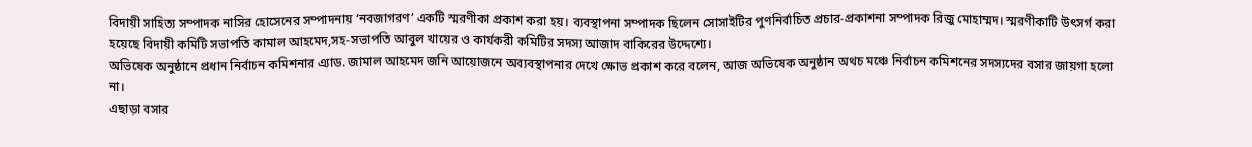বিদায়ী সাহিত্য সম্পাদক নাসির হোসেনের সম্পাদনায় ‘নবজাগরণ’ একটি স্মরণীকা প্রকাশ করা হয়। ব্যবস্থাপনা সম্পাদক ছিলেন সোসাইটির পুণনির্বাচিত প্রচার-প্রকাশনা সম্পাদক রিজু মোহাম্মদ। স্মরণীকাটি উৎসর্গ করা হয়েছে বিদায়ী কমিটি সভাপতি কামাল আহমেদ,সহ-সভাপতি আবুল খায়ের ও কার্যকরী কমিটির সদস্য আজাদ বাকিরের উদ্দেশ্যে।
অভিষেক অনুষ্ঠানে প্রধান নির্বাচন কমিশনার এ্যাড. জামাল আহমেদ জনি আয়োজনে অব্যবস্থাপনার দেখে ক্ষোভ প্রকাশ করে বলেন, আজ অভিষেক অনুষ্ঠান অথচ মঞ্চে নির্বাচন কমিশনের সদস্যদের বসার জায়গা হলো না।
এছাড়া বসার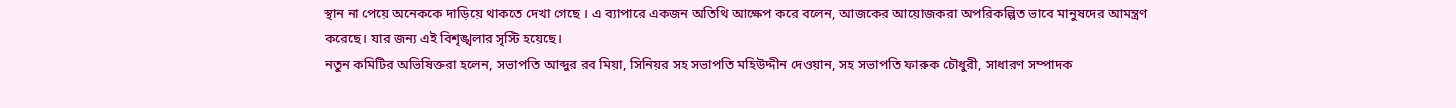স্থান না পেয়ে অনেককে দাড়িয়ে থাকতে দেখা গেছে । এ ব্যাপারে একজন অতিথি আক্ষেপ করে বলেন, আজকের আয়োজকরা অপরিকল্পিত ভাবে মানুষদের আমন্ত্রণ করেছে। যার জন্য এই বিশৃঙ্খলার সৃস্টি হয়েছে।
নতুন কমিটির অভিষিক্তরা হলেন, সভাপতি আব্দুর রব মিয়া, সিনিয়র সহ সভাপতি মহিউদ্দীন দেওয়ান, সহ সভাপতি ফারুক চৌধুরী, সাধারণ সম্পাদক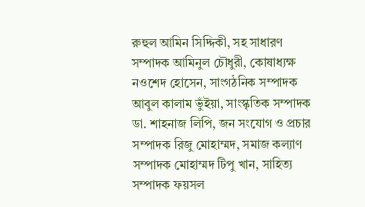রুহুল আমিন সিদ্দিকী, সহ সাধারণ সম্পাদক আমিনুল চৌধুরী, কোষাধ্যক্ষ নওশেদ হোসেন, সাংগঠনিক সম্পাদক আবুল কালাম ভুঁইয়া, সাংস্কৃতিক সম্পাদক ডা. শাহনাজ লিপি, জন সংযোগ ও প্রচার সম্পাদক রিজু মোহাম্মদ, সমাজ কল্যাণ সম্পাদক মোহাম্মদ টিপু খান, সাহিত্য সম্পাদক ফয়সল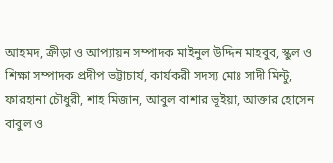আহমদ, ক্রীড়া ও আপ্যায়ন সম্পাদক মাইনুল উদ্দিন মাহবুব, স্কুল ও শিক্ষা সম্পাদক প্রদীপ ভট্টাচার্য, কার্যকরী সদস্য মোঃ সাদী মিন্টু, ফারহানা চৌধুরী, শাহ মিজান, আবুল বাশার ভূইয়া, আক্তার হোসেন বাবুল ও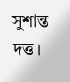সুশান্ত দত্ত।